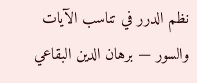نظم الدرر في تناسب الآيات والسور — برهان الدين البقاعي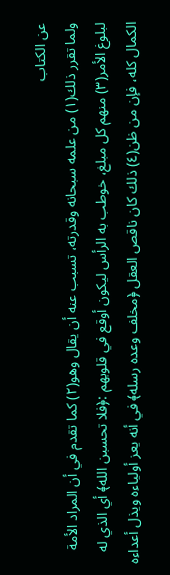عن الكتاب
ولما تقرر ذلك(١) من علمه سبحانه وقدرته، تسبب عنه أن يقال وهو(٢) كما تقدم في أن المراد الأمة لبلوغ الأمر(٣) منهم كل مبلغ، خوطب به الرأس ليكون أوقع في قلوبهم :﴿فلا تحسبن الله﴾ أي الذي له الكمال كله، فإن من ظن(٤) ذلك كان ناقص العقل ﴿مخلف وعده رسله﴾ في أنه يعز أولياءه ويذل أعداءه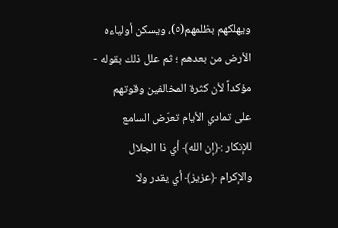ويهلكهم بظلمهم(٥)، ويسكن أولياءه الأرض من بعدهم ؛ ثم علل ذلك بقوله - مؤكداً لأن كثرة المخالفين وقوتهم على تمادي الأيام تعرّض السامع للإنكار :﴿إن الله﴾ أي ذا الجلال والإكرام ﴿عزيز﴾ أي يقدر ولا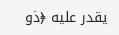يقدر عليه ﴿ذو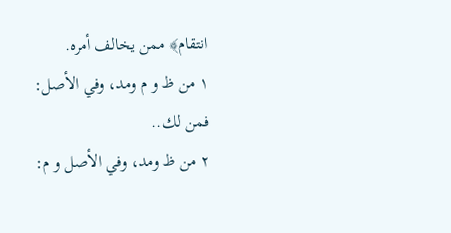انتقام﴾ ممن يخالف أمره.
١ من ظ و م ومد، وفي الأصل: فمن لك..
٢ من ظ ومد، وفي الأصل و م: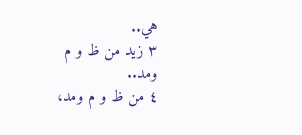هي..
٣ زيد من ظ و م ومد..
٤ من ظ و م ومد،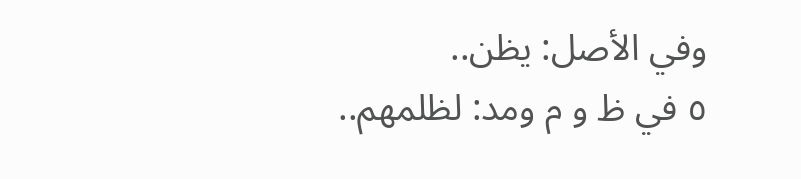وفي الأصل: يظن..
٥ في ظ و م ومد: لظلمهم..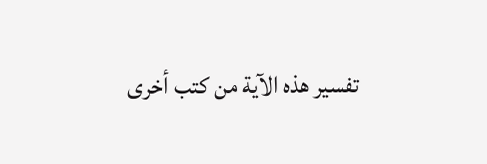تفسير هذه الآية من كتب أخرى